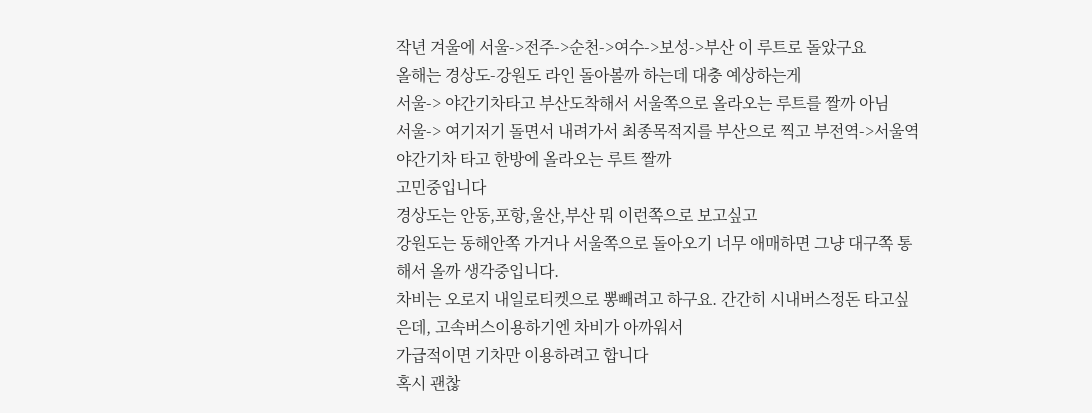작년 겨울에 서울->전주->순천->여수->보성->부산 이 루트로 돌았구요
올해는 경상도-강원도 라인 돌아볼까 하는데 대충 예상하는게
서울-> 야간기차타고 부산도착해서 서울쪽으로 올라오는 루트를 짤까 아님
서울-> 여기저기 돌면서 내려가서 최종목적지를 부산으로 찍고 부전역->서울역 야간기차 타고 한방에 올라오는 루트 짤까
고민중입니다
경상도는 안동,포항,울산,부산 뭐 이런쪽으로 보고싶고
강원도는 동해안쪽 가거나 서울쪽으로 돌아오기 너무 애매하면 그냥 대구쪽 통해서 올까 생각중입니다.
차비는 오로지 내일로티켓으로 뽕빼려고 하구요. 간간히 시내버스정돈 타고싶은데, 고속버스이용하기엔 차비가 아까워서
가급적이면 기차만 이용하려고 합니다
혹시 괜찮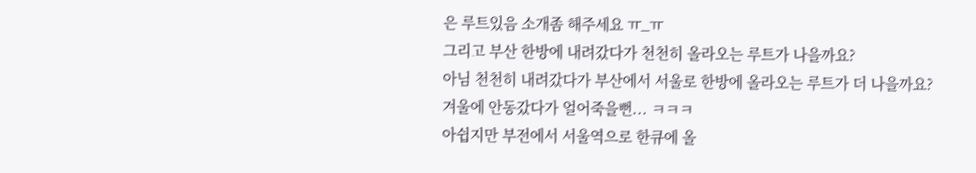은 루트있음 소개좀 해주세요 ㅠ_ㅠ
그리고 부산 한방에 내려갔다가 천천히 올라오는 루트가 나을까요?
아님 천천히 내려갔다가 부산에서 서울로 한방에 올라오는 루트가 더 나을까요?
겨울에 안동갔다가 얼어죽을뻔... ㅋㅋㅋ
아쉽지만 부전에서 서울역으로 한큐에 올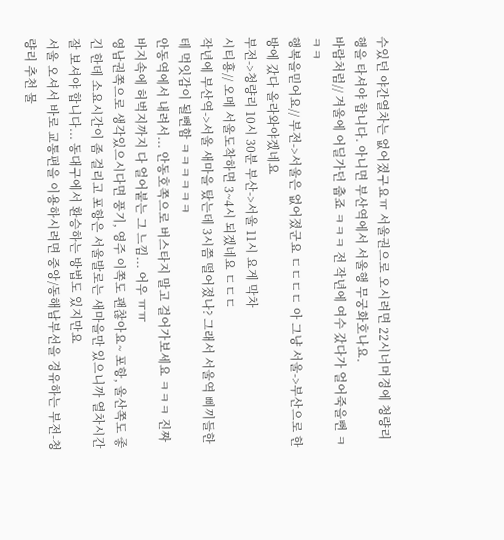수있던 야간열차는 없어졌구요ㅠ 서울권으로 오시려면 22시너머경에 청량리행을 타셔야 합니다. 아니면 부산역에서 서울행 무궁화호나요.
바람처럼// 겨울에 어딜가던 춥죠 ㅋㅋㅋ 전 작년에 여수 갔다가 얼어죽을뻔 ㅋㅋㅋ
행복을믿어요// 부전->서울은 없어졌군요 ㄷㄷㄷㄷ 아 그냥 서울->부산으로 한방에 갔다 올라와야겠네요
부전->청량리 10시 30분 부산->서울 11시 요게 막차
시티횽// 오메 서울도착하면 3~4시 되겠네요 ㄷㄷㄷ
작년에 부산역->서울 새마을 탔는데 3시쯤 떨어졌나? 그래서 서울역 삐끼들한테 먹잇감이 될뻔함 ㅋㅋㅋㅋㅋㅋ
안동역에서 내려서... 안동호쪽으로 버스타지 말고 걸어가보세요 ㅋㅋㅋ 진짜 바지속에 허벅지까지 다 얼어붙는 그 느낌... 어우 ㅠㅠ
영남권쪽으로 생각있으시다면 풍기, 영주 이쪽도 괜찮아요~ 포항, 울산쪽도 좋긴 한데 소요시간이 좀 걸리고 포항은 서울발로는 새마을만 있으니까 열차시간 잘 보셔야 합니다... 동대구에서 환승하는 방법도 있지만요
서울 오셔서 바로 교통편을 이용하시려면 중앙/동해남부선을 경유하는 부전-청량리 추천 물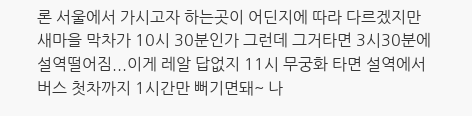론 서울에서 가시고자 하는곳이 어딘지에 따라 다르겠지만
새마을 막차가 10시 30분인가 그런데 그거타면 3시30분에 설역떨어짐...이게 레알 답없지 11시 무궁화 타면 설역에서 버스 첫차까지 1시간만 뻐기면돼~ 나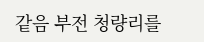같음 부전 청량리를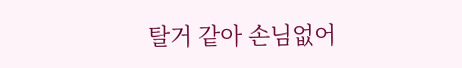탈거 같아 손님없어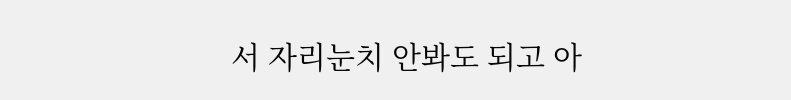서 자리눈치 안봐도 되고 아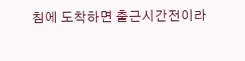침에 도착하면 출근시간전이라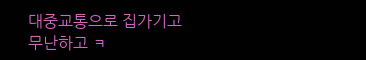대중교통으로 집가기고 무난하고 ㅋ